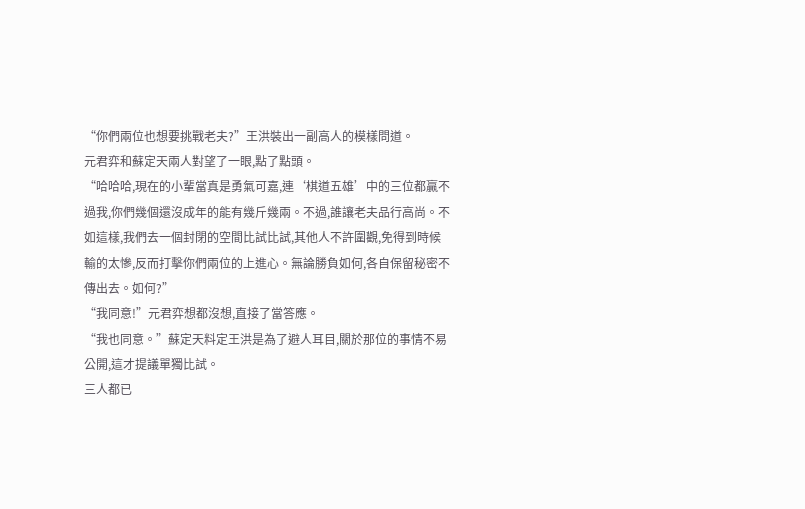“你們兩位也想要挑戰老夫?”王洪裝出一副高人的模樣問道。
元君弈和蘇定天兩人對望了一眼,點了點頭。
“哈哈哈,現在的小輩當真是勇氣可嘉,連‘棋道五雄’中的三位都贏不過我,你們幾個還沒成年的能有幾斤幾兩。不過,誰讓老夫品行高尚。不如這樣,我們去一個封閉的空間比試比試,其他人不許圍觀,免得到時候輸的太慘,反而打擊你們兩位的上進心。無論勝負如何,各自保留秘密不傳出去。如何?”
“我同意!”元君弈想都沒想,直接了當答應。
“我也同意。”蘇定天料定王洪是為了避人耳目,關於那位的事情不易公開,這才提議單獨比試。
三人都已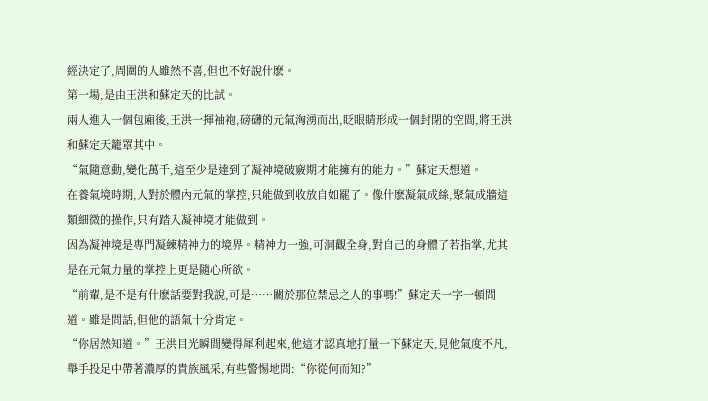經決定了,周圍的人雖然不喜,但也不好說什麽。
第一場,是由王洪和蘇定天的比試。
兩人進入一個包廂後,王洪一揮袖袍,磅礴的元氣洶湧而出,眨眼睛形成一個封閉的空間,將王洪和蘇定天籠罩其中。
“氣隨意動,變化萬千,這至少是達到了凝神境破竅期才能擁有的能力。”蘇定天想道。
在養氣境時期,人對於體內元氣的掌控,只能做到收放自如罷了。像什麽凝氣成絲,聚氣成牆這類細微的操作,只有踏入凝神境才能做到。
因為凝神境是專門凝練精神力的境界。精神力一強,可洞觀全身,對自己的身體了若指掌,尤其是在元氣力量的掌控上更是隨心所欲。
“前輩,是不是有什麽話要對我說,可是……關於那位禁忌之人的事嗎!”蘇定天一字一頓問道。雖是問話,但他的語氣十分肯定。
“你居然知道。”王洪目光瞬間變得犀利起來,他這才認真地打量一下蘇定天,見他氣度不凡,舉手投足中帶著濃厚的貴族風采,有些警惕地問:“你從何而知?”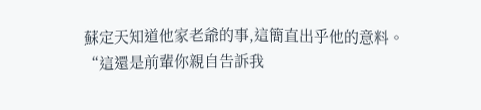蘇定天知道他家老爺的事,這簡直出乎他的意料。
“這還是前輩你親自告訴我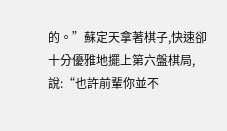的。”蘇定天拿著棋子,快速卻十分優雅地擺上第六盤棋局,說:“也許前輩你並不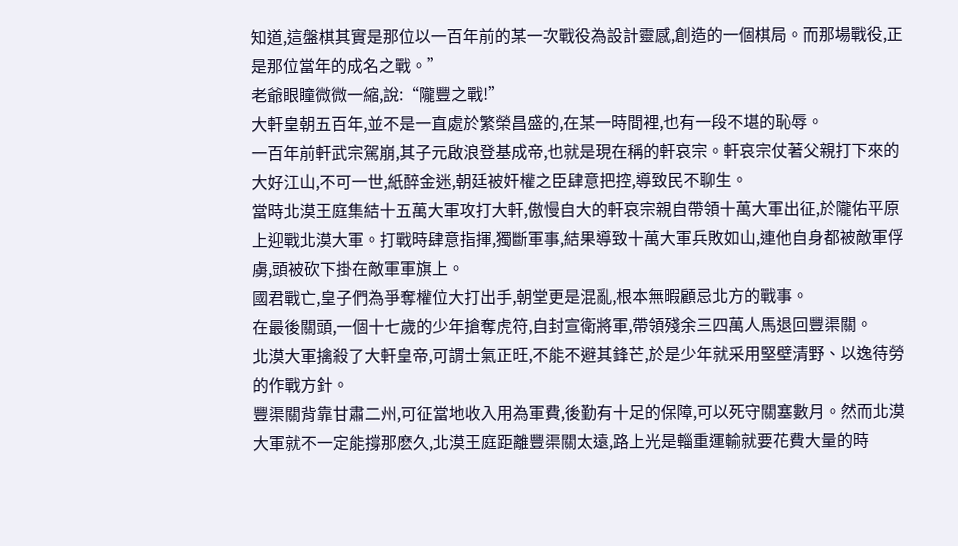知道,這盤棋其實是那位以一百年前的某一次戰役為設計靈感,創造的一個棋局。而那場戰役,正是那位當年的成名之戰。”
老爺眼瞳微微一縮,說:“隴豐之戰!”
大軒皇朝五百年,並不是一直處於繁榮昌盛的,在某一時間裡,也有一段不堪的恥辱。
一百年前軒武宗駕崩,其子元啟浪登基成帝,也就是現在稱的軒哀宗。軒哀宗仗著父親打下來的大好江山,不可一世,紙醉金迷,朝廷被奸權之臣肆意把控,導致民不聊生。
當時北漠王庭集結十五萬大軍攻打大軒,傲慢自大的軒哀宗親自帶領十萬大軍出征,於隴佑平原上迎戰北漠大軍。打戰時肆意指揮,獨斷軍事,結果導致十萬大軍兵敗如山,連他自身都被敵軍俘虜,頭被砍下掛在敵軍軍旗上。
國君戰亡,皇子們為爭奪權位大打出手,朝堂更是混亂,根本無暇顧忌北方的戰事。
在最後關頭,一個十七歲的少年搶奪虎符,自封宣衛將軍,帶領殘余三四萬人馬退回豐渠關。
北漠大軍擒殺了大軒皇帝,可謂士氣正旺,不能不避其鋒芒,於是少年就采用堅壁清野、以逸待勞的作戰方針。
豐渠關背靠甘肅二州,可征當地收入用為軍費,後勤有十足的保障,可以死守關塞數月。然而北漠大軍就不一定能撐那麽久,北漠王庭距離豐渠關太遠,路上光是輜重運輸就要花費大量的時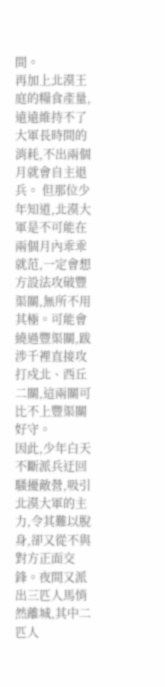間。
再加上北漠王庭的糧食產量,遠遠維持不了大軍長時間的消耗,不出兩個月就會自主退兵。 但那位少年知道,北漠大軍是不可能在兩個月內乖乖就范,一定會想方設法攻破豐渠關,無所不用其極。可能會繞過豐渠關,跋涉千裡直接攻打戍北、西丘二關,這兩關可比不上豐渠關好守。
因此,少年白天不斷派兵迂回騷擾敵營,吸引北漠大軍的主力,令其難以脫身,卻又從不與對方正面交鋒。夜間又派出三匹人馬悄然離城,其中二匹人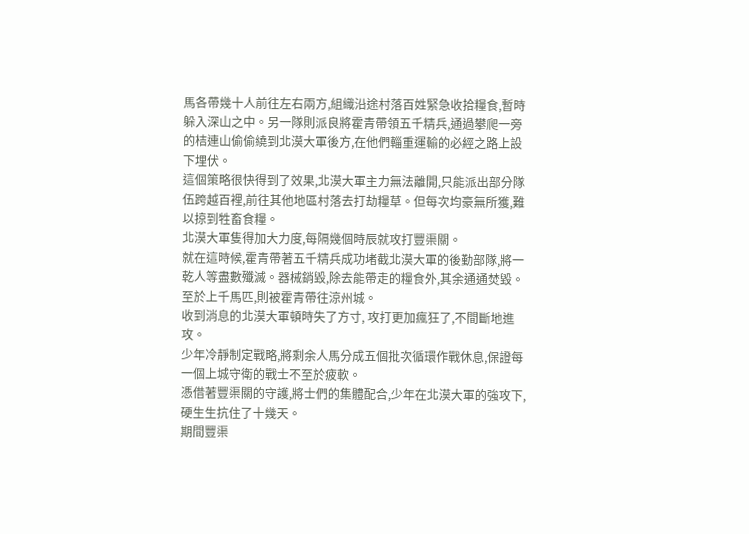馬各帶幾十人前往左右兩方,組織沿途村落百姓緊急收拾糧食,暫時躲入深山之中。另一隊則派良將霍青帶領五千精兵,通過攀爬一旁的桔連山偷偷繞到北漠大軍後方,在他們輜重運輸的必經之路上設下埋伏。
這個策略很快得到了效果,北漠大軍主力無法離開,只能派出部分隊伍跨越百裡,前往其他地區村落去打劫糧草。但每次均豪無所獲,難以掠到牲畜食糧。
北漠大軍隻得加大力度,每隔幾個時辰就攻打豐渠關。
就在這時候,霍青帶著五千精兵成功堵截北漠大軍的後勤部隊,將一乾人等盡數殲滅。器械銷毀,除去能帶走的糧食外,其余通通焚毀。至於上千馬匹,則被霍青帶往涼州城。
收到消息的北漠大軍頓時失了方寸, 攻打更加瘋狂了,不間斷地進攻。
少年冷靜制定戰略,將剩余人馬分成五個批次循環作戰休息,保證每一個上城守衛的戰士不至於疲軟。
憑借著豐渠關的守護,將士們的集體配合,少年在北漠大軍的強攻下,硬生生抗住了十幾天。
期間豐渠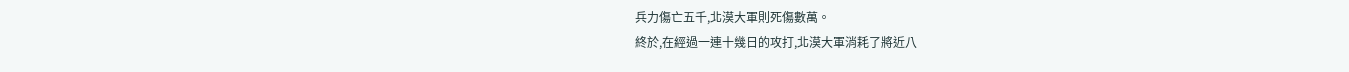兵力傷亡五千,北漠大軍則死傷數萬。
終於,在經過一連十幾日的攻打,北漠大軍消耗了將近八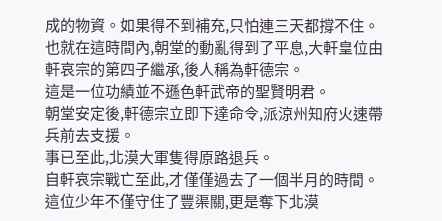成的物資。如果得不到補充,只怕連三天都撐不住。
也就在這時間內,朝堂的動亂得到了平息,大軒皇位由軒哀宗的第四子繼承,後人稱為軒德宗。
這是一位功績並不遜色軒武帝的聖賢明君。
朝堂安定後,軒德宗立即下達命令,派涼州知府火速帶兵前去支援。
事已至此,北漠大軍隻得原路退兵。
自軒哀宗戰亡至此,才僅僅過去了一個半月的時間。
這位少年不僅守住了豐渠關,更是奪下北漠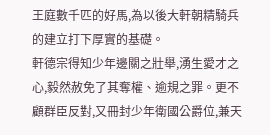王庭數千匹的好馬,為以後大軒朝精騎兵的建立打下厚實的基礎。
軒德宗得知少年邊關之壯舉,湧生愛才之心,毅然赦免了其奪權、逾規之罪。更不顧群臣反對,又冊封少年衛國公爵位,兼天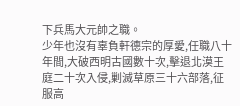下兵馬大元帥之職。
少年也沒有辜負軒德宗的厚愛,任職八十年間,大破西明古國數十次,擊退北漠王庭二十次入侵,剿滅草原三十六部落,征服高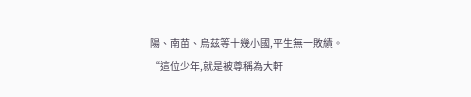陽、南苗、烏茲等十幾小國,平生無一敗績。
“這位少年,就是被尊稱為大軒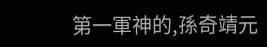第一軍神的,孫奇靖元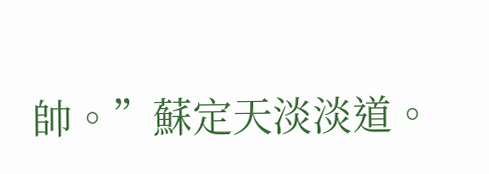帥。”蘇定天淡淡道。